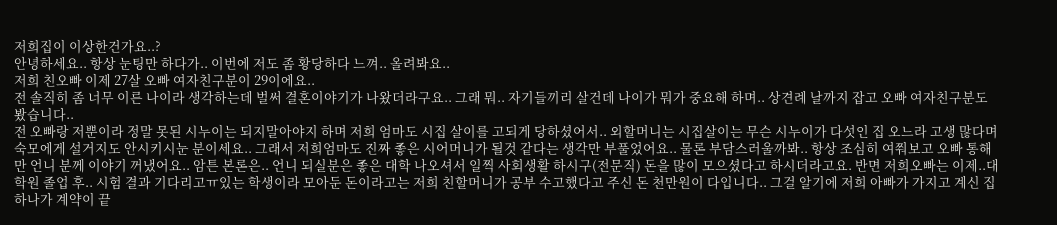저희집이 이상한건가요..?
안녕하세요.. 항상 눈팅만 하다가.. 이번에 저도 좀 황당하다 느껴.. 올려봐요..
저희 친오빠 이제 27살 오빠 여자친구분이 29이에요..
전 솔직히 좀 너무 이른 나이라 생각하는데 벌써 결혼이야기가 나왔더라구요.. 그래 뭐.. 자기들끼리 살건데 나이가 뭐가 중요해 하며.. 상견례 날까지 잡고 오빠 여자친구분도 봤습니다..
전 오빠랑 저뿐이라 정말 못된 시누이는 되지말아야지 하며 저희 엄마도 시집 살이를 고되게 당하셨어서.. 외할머니는 시집살이는 무슨 시누이가 다섯인 집 오느라 고생 많다며 숙모에게 설거지도 안시키시눈 분이세요.. 그래서 저희엄마도 진짜 좋은 시어머니가 될것 같다는 생각만 부풀었어요.. 물론 부담스러울까봐.. 항상 조심히 여쭤보고 오빠 통해만 언니 분께 이야기 꺼냈어요.. 암튼 본론은.. 언니 되실분은 좋은 대학 나오셔서 일찍 사회생활 하시구(전문직) 돈을 많이 모으셨다고 하시더라고요. 반면 저희오빠는 이제..대학원 졸업 후.. 시험 결과 기다리고ㅠ있는 학생이라 모아둔 돈이라고는 저희 친할머니가 공부 수고했다고 주신 돈 천만원이 다입니다.. 그걸 알기에 저희 아빠가 가지고 계신 집 하나가 계약이 끝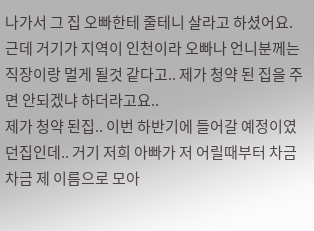나가서 그 집 오빠한테 줄테니 살라고 하셨어요. 근데 거기가 지역이 인천이라 오빠나 언니분께는 직장이랑 멀게 될것 같다고.. 제가 청약 된 집을 주면 안되겠냐 하더라고요..
제가 청약 된집.. 이번 하반기에 들어갈 예정이였던집인데.. 거기 저희 아빠가 저 어릴때부터 차금차금 제 이름으로 모아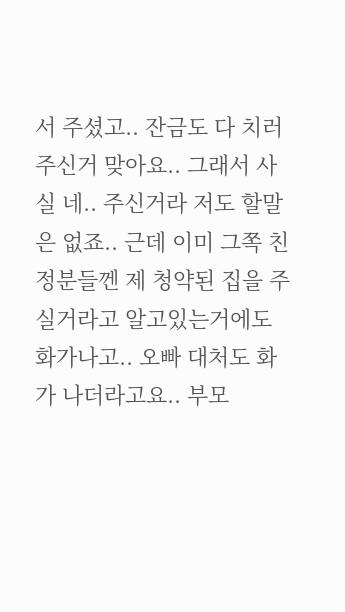서 주셨고.. 잔금도 다 치러주신거 맞아요.. 그래서 사실 네.. 주신거라 저도 할말은 없죠.. 근데 이미 그쪽 친정분들껜 제 청약된 집을 주실거라고 알고있는거에도 화가나고.. 오빠 대처도 화가 나더라고요.. 부모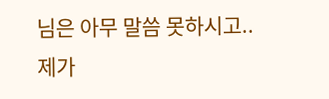님은 아무 말씀 못하시고..
제가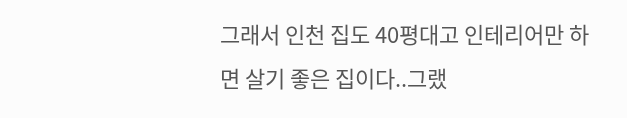그래서 인천 집도 40평대고 인테리어만 하면 살기 좋은 집이다..그랬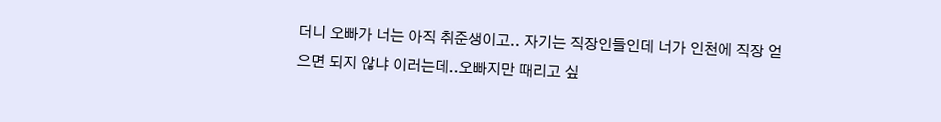더니 오빠가 너는 아직 취준생이고.. 자기는 직장인들인데 너가 인천에 직장 얻으면 되지 않냐 이러는데..오빠지만 때리고 싶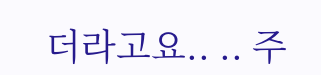더라고요.. .. 주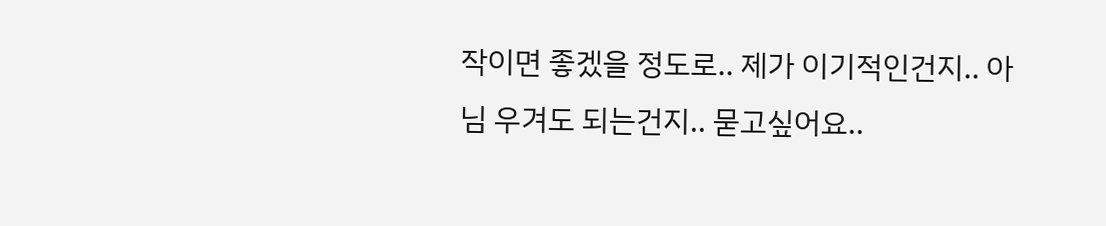작이면 좋겠을 정도로.. 제가 이기적인건지.. 아님 우겨도 되는건지.. 묻고싶어요..